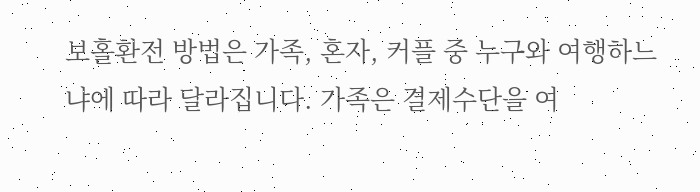보홀환전 방법은 가족, 혼자, 커플 중 누구와 여행하느냐에 따라 달라집니다. 가족은 결제수단을 여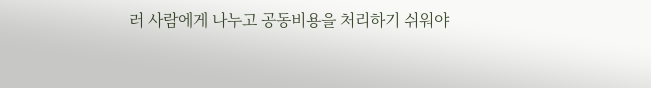러 사람에게 나누고 공동비용을 처리하기 쉬워야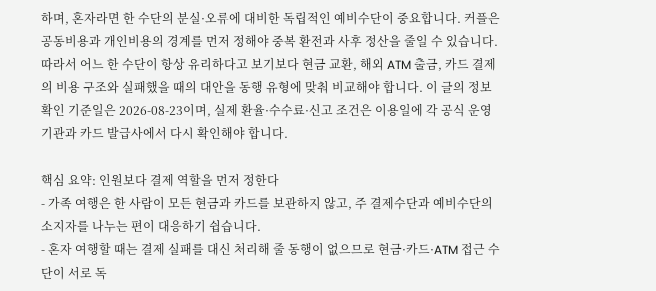하며, 혼자라면 한 수단의 분실·오류에 대비한 독립적인 예비수단이 중요합니다. 커플은 공동비용과 개인비용의 경계를 먼저 정해야 중복 환전과 사후 정산을 줄일 수 있습니다. 따라서 어느 한 수단이 항상 유리하다고 보기보다 현금 교환, 해외 ATM 출금, 카드 결제의 비용 구조와 실패했을 때의 대안을 동행 유형에 맞춰 비교해야 합니다. 이 글의 정보 확인 기준일은 2026-08-23이며, 실제 환율·수수료·신고 조건은 이용일에 각 공식 운영기관과 카드 발급사에서 다시 확인해야 합니다.

핵심 요약: 인원보다 결제 역할을 먼저 정한다
- 가족 여행은 한 사람이 모든 현금과 카드를 보관하지 않고, 주 결제수단과 예비수단의 소지자를 나누는 편이 대응하기 쉽습니다.
- 혼자 여행할 때는 결제 실패를 대신 처리해 줄 동행이 없으므로 현금·카드·ATM 접근 수단이 서로 독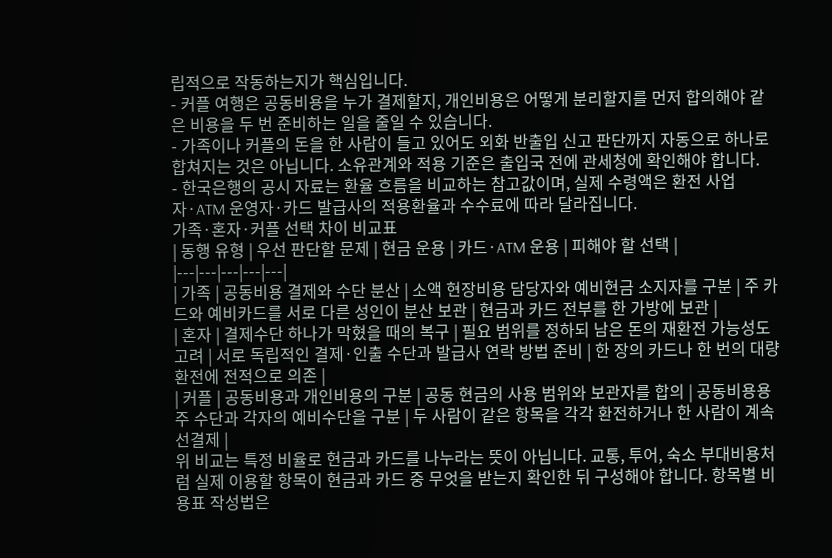립적으로 작동하는지가 핵심입니다.
- 커플 여행은 공동비용을 누가 결제할지, 개인비용은 어떻게 분리할지를 먼저 합의해야 같은 비용을 두 번 준비하는 일을 줄일 수 있습니다.
- 가족이나 커플의 돈을 한 사람이 들고 있어도 외화 반출입 신고 판단까지 자동으로 하나로 합쳐지는 것은 아닙니다. 소유관계와 적용 기준은 출입국 전에 관세청에 확인해야 합니다.
- 한국은행의 공시 자료는 환율 흐름을 비교하는 참고값이며, 실제 수령액은 환전 사업자·ATM 운영자·카드 발급사의 적용환율과 수수료에 따라 달라집니다.
가족·혼자·커플 선택 차이 비교표
| 동행 유형 | 우선 판단할 문제 | 현금 운용 | 카드·ATM 운용 | 피해야 할 선택 |
|---|---|---|---|---|
| 가족 | 공동비용 결제와 수단 분산 | 소액 현장비용 담당자와 예비현금 소지자를 구분 | 주 카드와 예비카드를 서로 다른 성인이 분산 보관 | 현금과 카드 전부를 한 가방에 보관 |
| 혼자 | 결제수단 하나가 막혔을 때의 복구 | 필요 범위를 정하되 남은 돈의 재환전 가능성도 고려 | 서로 독립적인 결제·인출 수단과 발급사 연락 방법 준비 | 한 장의 카드나 한 번의 대량 환전에 전적으로 의존 |
| 커플 | 공동비용과 개인비용의 구분 | 공동 현금의 사용 범위와 보관자를 합의 | 공동비용용 주 수단과 각자의 예비수단을 구분 | 두 사람이 같은 항목을 각각 환전하거나 한 사람이 계속 선결제 |
위 비교는 특정 비율로 현금과 카드를 나누라는 뜻이 아닙니다. 교통, 투어, 숙소 부대비용처럼 실제 이용할 항목이 현금과 카드 중 무엇을 받는지 확인한 뒤 구성해야 합니다. 항목별 비용표 작성법은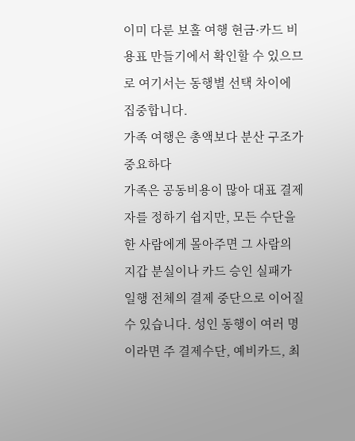이미 다룬 보홀 여행 현금·카드 비용표 만들기에서 확인할 수 있으므로 여기서는 동행별 선택 차이에 집중합니다.
가족 여행은 총액보다 분산 구조가 중요하다
가족은 공동비용이 많아 대표 결제자를 정하기 쉽지만, 모든 수단을 한 사람에게 몰아주면 그 사람의 지갑 분실이나 카드 승인 실패가 일행 전체의 결제 중단으로 이어질 수 있습니다. 성인 동행이 여러 명이라면 주 결제수단, 예비카드, 최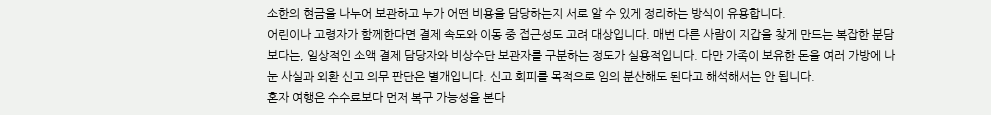소한의 현금을 나누어 보관하고 누가 어떤 비용을 담당하는지 서로 알 수 있게 정리하는 방식이 유용합니다.
어린이나 고령자가 함께한다면 결제 속도와 이동 중 접근성도 고려 대상입니다. 매번 다른 사람이 지갑을 찾게 만드는 복잡한 분담보다는, 일상적인 소액 결제 담당자와 비상수단 보관자를 구분하는 정도가 실용적입니다. 다만 가족이 보유한 돈을 여러 가방에 나눈 사실과 외환 신고 의무 판단은 별개입니다. 신고 회피를 목적으로 임의 분산해도 된다고 해석해서는 안 됩니다.
혼자 여행은 수수료보다 먼저 복구 가능성을 본다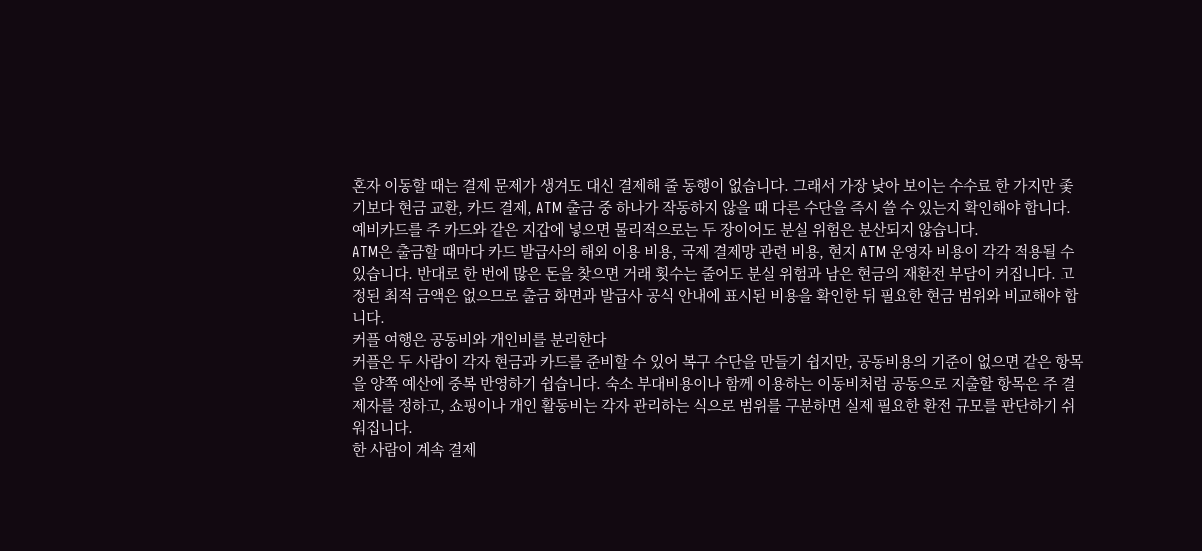혼자 이동할 때는 결제 문제가 생겨도 대신 결제해 줄 동행이 없습니다. 그래서 가장 낮아 보이는 수수료 한 가지만 좇기보다 현금 교환, 카드 결제, ATM 출금 중 하나가 작동하지 않을 때 다른 수단을 즉시 쓸 수 있는지 확인해야 합니다. 예비카드를 주 카드와 같은 지갑에 넣으면 물리적으로는 두 장이어도 분실 위험은 분산되지 않습니다.
ATM은 출금할 때마다 카드 발급사의 해외 이용 비용, 국제 결제망 관련 비용, 현지 ATM 운영자 비용이 각각 적용될 수 있습니다. 반대로 한 번에 많은 돈을 찾으면 거래 횟수는 줄어도 분실 위험과 남은 현금의 재환전 부담이 커집니다. 고정된 최적 금액은 없으므로 출금 화면과 발급사 공식 안내에 표시된 비용을 확인한 뒤 필요한 현금 범위와 비교해야 합니다.
커플 여행은 공동비와 개인비를 분리한다
커플은 두 사람이 각자 현금과 카드를 준비할 수 있어 복구 수단을 만들기 쉽지만, 공동비용의 기준이 없으면 같은 항목을 양쪽 예산에 중복 반영하기 쉽습니다. 숙소 부대비용이나 함께 이용하는 이동비처럼 공동으로 지출할 항목은 주 결제자를 정하고, 쇼핑이나 개인 활동비는 각자 관리하는 식으로 범위를 구분하면 실제 필요한 환전 규모를 판단하기 쉬워집니다.
한 사람이 계속 결제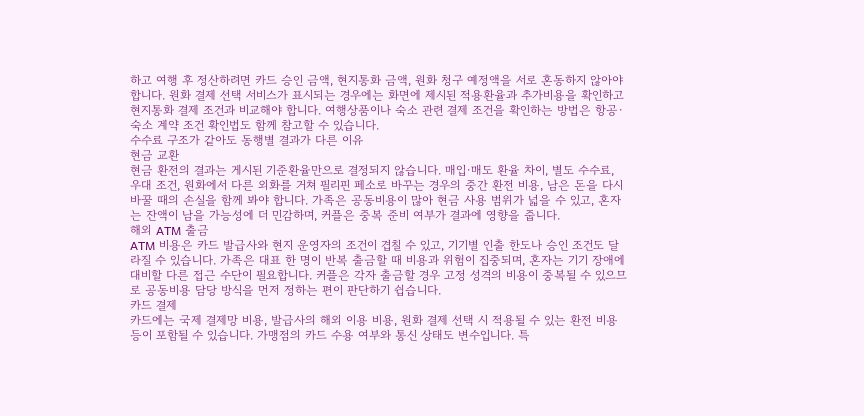하고 여행 후 정산하려면 카드 승인 금액, 현지통화 금액, 원화 청구 예정액을 서로 혼동하지 않아야 합니다. 원화 결제 선택 서비스가 표시되는 경우에는 화면에 제시된 적용환율과 추가비용을 확인하고 현지통화 결제 조건과 비교해야 합니다. 여행상품이나 숙소 관련 결제 조건을 확인하는 방법은 항공·숙소 계약 조건 확인법도 함께 참고할 수 있습니다.
수수료 구조가 같아도 동행별 결과가 다른 이유
현금 교환
현금 환전의 결과는 게시된 기준환율만으로 결정되지 않습니다. 매입·매도 환율 차이, 별도 수수료, 우대 조건, 원화에서 다른 외화를 거쳐 필리핀 페소로 바꾸는 경우의 중간 환전 비용, 남은 돈을 다시 바꿀 때의 손실을 함께 봐야 합니다. 가족은 공동비용이 많아 현금 사용 범위가 넓을 수 있고, 혼자는 잔액이 남을 가능성에 더 민감하며, 커플은 중복 준비 여부가 결과에 영향을 줍니다.
해외 ATM 출금
ATM 비용은 카드 발급사와 현지 운영자의 조건이 겹칠 수 있고, 기기별 인출 한도나 승인 조건도 달라질 수 있습니다. 가족은 대표 한 명이 반복 출금할 때 비용과 위험이 집중되며, 혼자는 기기 장애에 대비할 다른 접근 수단이 필요합니다. 커플은 각자 출금할 경우 고정 성격의 비용이 중복될 수 있으므로 공동비용 담당 방식을 먼저 정하는 편이 판단하기 쉽습니다.
카드 결제
카드에는 국제 결제망 비용, 발급사의 해외 이용 비용, 원화 결제 선택 시 적용될 수 있는 환전 비용 등이 포함될 수 있습니다. 가맹점의 카드 수용 여부와 통신 상태도 변수입니다. 특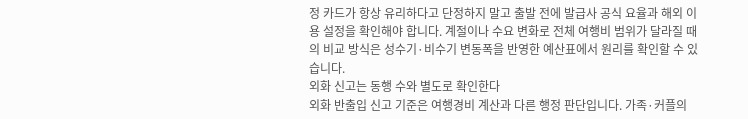정 카드가 항상 유리하다고 단정하지 말고 출발 전에 발급사 공식 요율과 해외 이용 설정을 확인해야 합니다. 계절이나 수요 변화로 전체 여행비 범위가 달라질 때의 비교 방식은 성수기·비수기 변동폭을 반영한 예산표에서 원리를 확인할 수 있습니다.
외화 신고는 동행 수와 별도로 확인한다
외화 반출입 신고 기준은 여행경비 계산과 다른 행정 판단입니다. 가족·커플의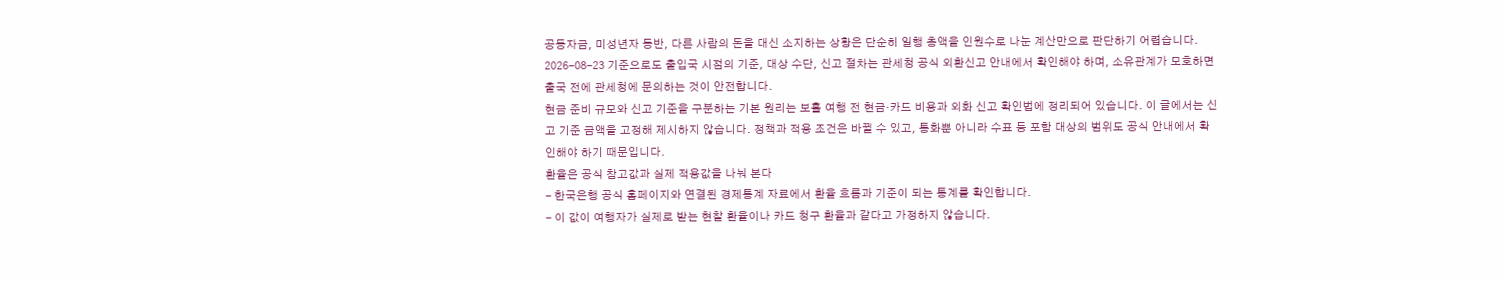공동자금, 미성년자 동반, 다른 사람의 돈을 대신 소지하는 상황은 단순히 일행 총액을 인원수로 나눈 계산만으로 판단하기 어렵습니다. 2026-08-23 기준으로도 출입국 시점의 기준, 대상 수단, 신고 절차는 관세청 공식 외환신고 안내에서 확인해야 하며, 소유관계가 모호하면 출국 전에 관세청에 문의하는 것이 안전합니다.
현금 준비 규모와 신고 기준을 구분하는 기본 원리는 보홀 여행 전 현금·카드 비용과 외화 신고 확인법에 정리되어 있습니다. 이 글에서는 신고 기준 금액을 고정해 제시하지 않습니다. 정책과 적용 조건은 바뀔 수 있고, 통화뿐 아니라 수표 등 포함 대상의 범위도 공식 안내에서 확인해야 하기 때문입니다.
환율은 공식 참고값과 실제 적용값을 나눠 본다
- 한국은행 공식 홈페이지와 연결된 경제통계 자료에서 환율 흐름과 기준이 되는 통계를 확인합니다.
- 이 값이 여행자가 실제로 받는 현찰 환율이나 카드 청구 환율과 같다고 가정하지 않습니다.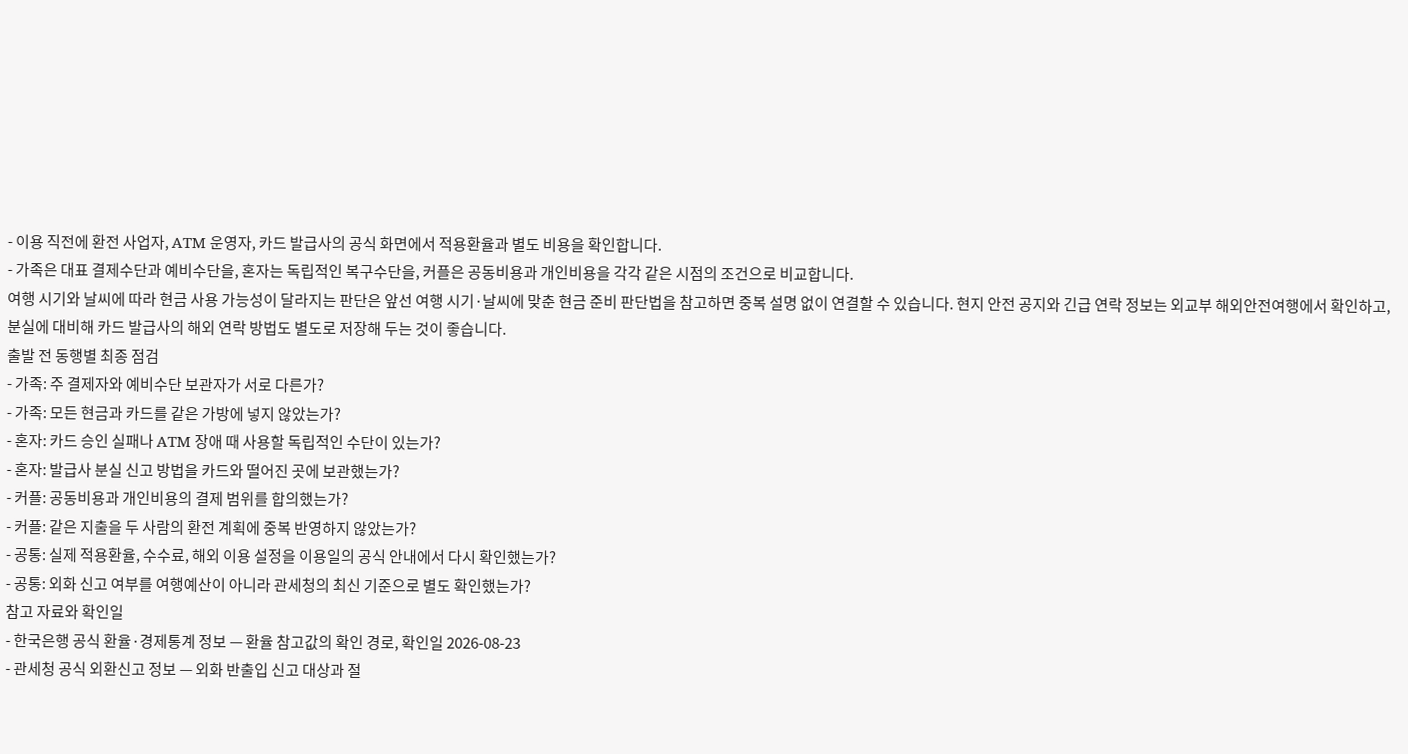- 이용 직전에 환전 사업자, ATM 운영자, 카드 발급사의 공식 화면에서 적용환율과 별도 비용을 확인합니다.
- 가족은 대표 결제수단과 예비수단을, 혼자는 독립적인 복구수단을, 커플은 공동비용과 개인비용을 각각 같은 시점의 조건으로 비교합니다.
여행 시기와 날씨에 따라 현금 사용 가능성이 달라지는 판단은 앞선 여행 시기·날씨에 맞춘 현금 준비 판단법을 참고하면 중복 설명 없이 연결할 수 있습니다. 현지 안전 공지와 긴급 연락 정보는 외교부 해외안전여행에서 확인하고, 분실에 대비해 카드 발급사의 해외 연락 방법도 별도로 저장해 두는 것이 좋습니다.
출발 전 동행별 최종 점검
- 가족: 주 결제자와 예비수단 보관자가 서로 다른가?
- 가족: 모든 현금과 카드를 같은 가방에 넣지 않았는가?
- 혼자: 카드 승인 실패나 ATM 장애 때 사용할 독립적인 수단이 있는가?
- 혼자: 발급사 분실 신고 방법을 카드와 떨어진 곳에 보관했는가?
- 커플: 공동비용과 개인비용의 결제 범위를 합의했는가?
- 커플: 같은 지출을 두 사람의 환전 계획에 중복 반영하지 않았는가?
- 공통: 실제 적용환율, 수수료, 해외 이용 설정을 이용일의 공식 안내에서 다시 확인했는가?
- 공통: 외화 신고 여부를 여행예산이 아니라 관세청의 최신 기준으로 별도 확인했는가?
참고 자료와 확인일
- 한국은행 공식 환율·경제통계 정보 — 환율 참고값의 확인 경로, 확인일 2026-08-23
- 관세청 공식 외환신고 정보 — 외화 반출입 신고 대상과 절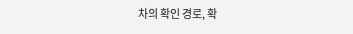차의 확인 경로, 확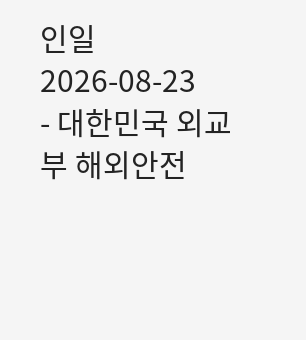인일 2026-08-23
- 대한민국 외교부 해외안전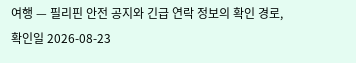여행 — 필리핀 안전 공지와 긴급 연락 정보의 확인 경로, 확인일 2026-08-23